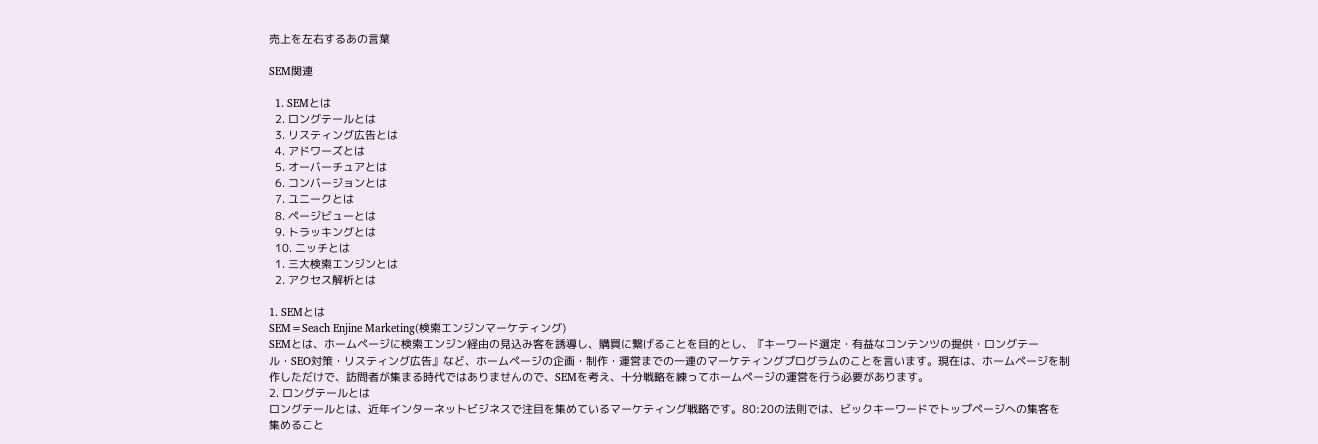売上を左右するあの言葉

SEM関連

  1. SEMとは
  2. ロングテールとは
  3. リスティング広告とは
  4. アドワーズとは
  5. オーバーチュアとは
  6. コンバージョンとは
  7. ユニークとは
  8. ページビューとは
  9. トラッキングとは
  10. ニッチとは
  1. 三大検索エンジンとは
  2. アクセス解析とは

1. SEMとは
SEM=Seach Enjine Marketing(検索エンジンマーケティング)
SEMとは、ホームページに検索エンジン経由の見込み客を誘導し、購買に繋げることを目的とし、『キーワード選定・有益なコンテンツの提供・ロングテール・SEO対策・リスティング広告』など、ホームページの企画・制作・運営までの一連のマーケティングプログラムのことを言います。現在は、ホームページを制作しただけで、訪問者が集まる時代ではありませんので、SEMを考え、十分戦略を練ってホームページの運営を行う必要があります。
2. ロングテールとは
ロングテールとは、近年インターネットビジネスで注目を集めているマーケティング戦略です。80:20の法則では、ビックキーワードでトップページへの集客を集めること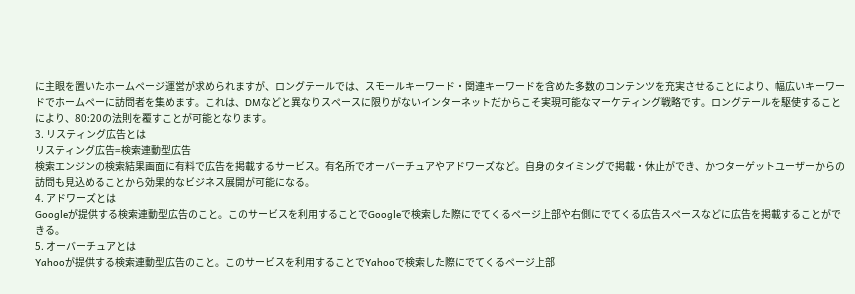に主眼を置いたホームページ運営が求められますが、ロングテールでは、スモールキーワード・関連キーワードを含めた多数のコンテンツを充実させることにより、幅広いキーワードでホームペーに訪問者を集めます。これは、DMなどと異なりスペースに限りがないインターネットだからこそ実現可能なマーケティング戦略です。ロングテールを駆使することにより、80:20の法則を覆すことが可能となります。
3. リスティング広告とは
リスティング広告=検索連動型広告
検索エンジンの検索結果画面に有料で広告を掲載するサービス。有名所でオーバーチュアやアドワーズなど。自身のタイミングで掲載・休止ができ、かつターゲットユーザーからの訪問も見込めることから効果的なビジネス展開が可能になる。
4. アドワーズとは
Googleが提供する検索連動型広告のこと。このサービスを利用することでGoogleで検索した際にでてくるページ上部や右側にでてくる広告スペースなどに広告を掲載することができる。
5. オーバーチュアとは
Yahooが提供する検索連動型広告のこと。このサービスを利用することでYahooで検索した際にでてくるページ上部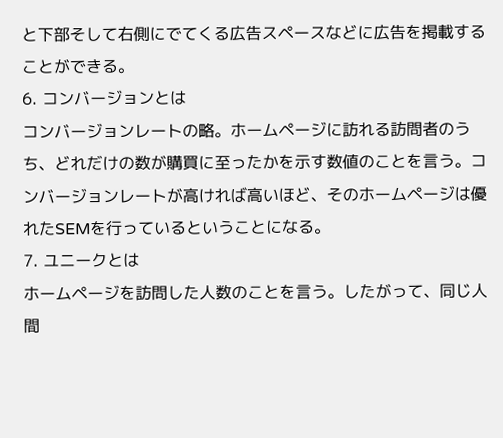と下部そして右側にでてくる広告スペースなどに広告を掲載することができる。
6. コンバージョンとは
コンバージョンレートの略。ホームページに訪れる訪問者のうち、どれだけの数が購買に至ったかを示す数値のことを言う。コンバージョンレートが高ければ高いほど、そのホームページは優れたSEMを行っているということになる。
7. ユニークとは
ホームページを訪問した人数のことを言う。したがって、同じ人間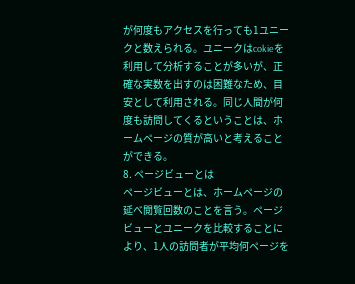が何度もアクセスを行っても1ユニークと数えられる。ユニークはcokieを利用して分析することが多いが、正確な実数を出すのは困難なため、目安として利用される。同じ人間が何度も訪問してくるということは、ホームページの質が高いと考えることができる。
8. ページビューとは
ページビューとは、ホームページの延べ閲覧回数のことを言う。ページビューとユニークを比較することにより、1人の訪問者が平均何ページを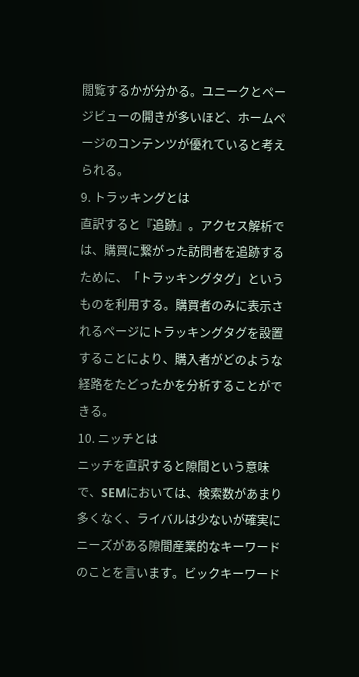閲覧するかが分かる。ユニークとページビューの開きが多いほど、ホームページのコンテンツが優れていると考えられる。
9. トラッキングとは
直訳すると『追跡』。アクセス解析では、購買に繋がった訪問者を追跡するために、「トラッキングタグ」というものを利用する。購買者のみに表示されるページにトラッキングタグを設置することにより、購入者がどのような経路をたどったかを分析することができる。
10. ニッチとは
ニッチを直訳すると隙間という意味で、SEMにおいては、検索数があまり多くなく、ライバルは少ないが確実にニーズがある隙間産業的なキーワードのことを言います。ビックキーワード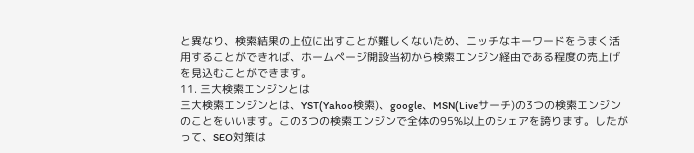と異なり、検索結果の上位に出すことが難しくないため、ニッチなキーワードをうまく活用することができれば、ホームページ開設当初から検索エンジン経由である程度の売上げを見込むことができます。
11. 三大検索エンジンとは
三大検索エンジンとは、YST(Yahoo検索)、google、MSN(Liveサーチ)の3つの検索エンジンのことをいいます。この3つの検索エンジンで全体の95%以上のシェアを誇ります。したがって、SEO対策は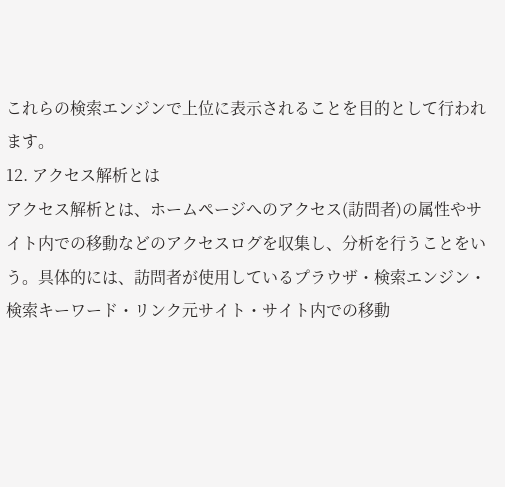これらの検索エンジンで上位に表示されることを目的として行われます。
12. アクセス解析とは
アクセス解析とは、ホームページへのアクセス(訪問者)の属性やサイト内での移動などのアクセスログを収集し、分析を行うことをいう。具体的には、訪問者が使用しているプラウザ・検索エンジン・検索キーワード・リンク元サイト・サイト内での移動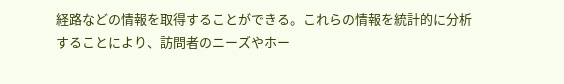経路などの情報を取得することができる。これらの情報を統計的に分析することにより、訪問者のニーズやホー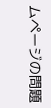ムページの問題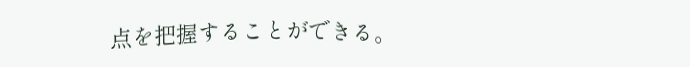点を把握することができる。